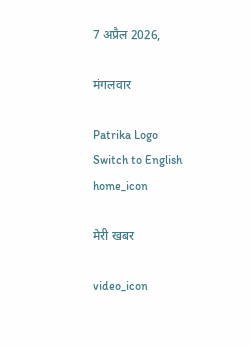7 अप्रैल 2026,

मंगलवार

Patrika Logo
Switch to English
home_icon

मेरी खबर

video_icon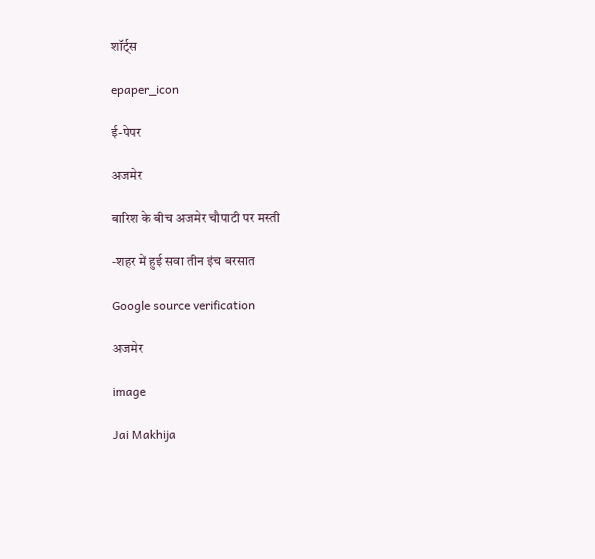शॉर्ट्स

epaper_icon

ई-पेपर

अजमेर

बारिश के बीच अजमेर चौपाटी पर मस्ती

-शहर में हुई सवा तीन इंच बरसात

Google source verification

अजमेर

image

Jai Makhija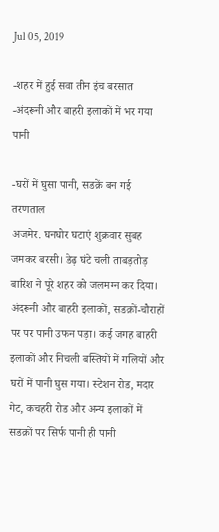Jul 05, 2019

-शहर में हुई सवा तीन इंच बरसात
-अंदरूनी और बाहरी इलाकों में भर गया पानी

-घरों में घुसा पानी, सडक़ें बन गई तरणताल
अजमेर. घनघोर घटाएं शुक्रवार सुबह जमकर बरसी। डेढ़ घंटे चली ताबड़तोड़ बारिश ने पूरे शहर को जलमग्न कर दिया। अंदरूनी और बाहरी इलाकों, सडक़ों-चौराहों पर पर पानी उफन पड़ा। कई जगह बाहरी इलाकों और निचली बस्तियों में गलियों और घरों में पानी घुस गया। स्टेशन रोड, मदार गेट, कचहरी रोड और अन्य इलाकों में सडक़ों पर सिर्फ पानी ही पानी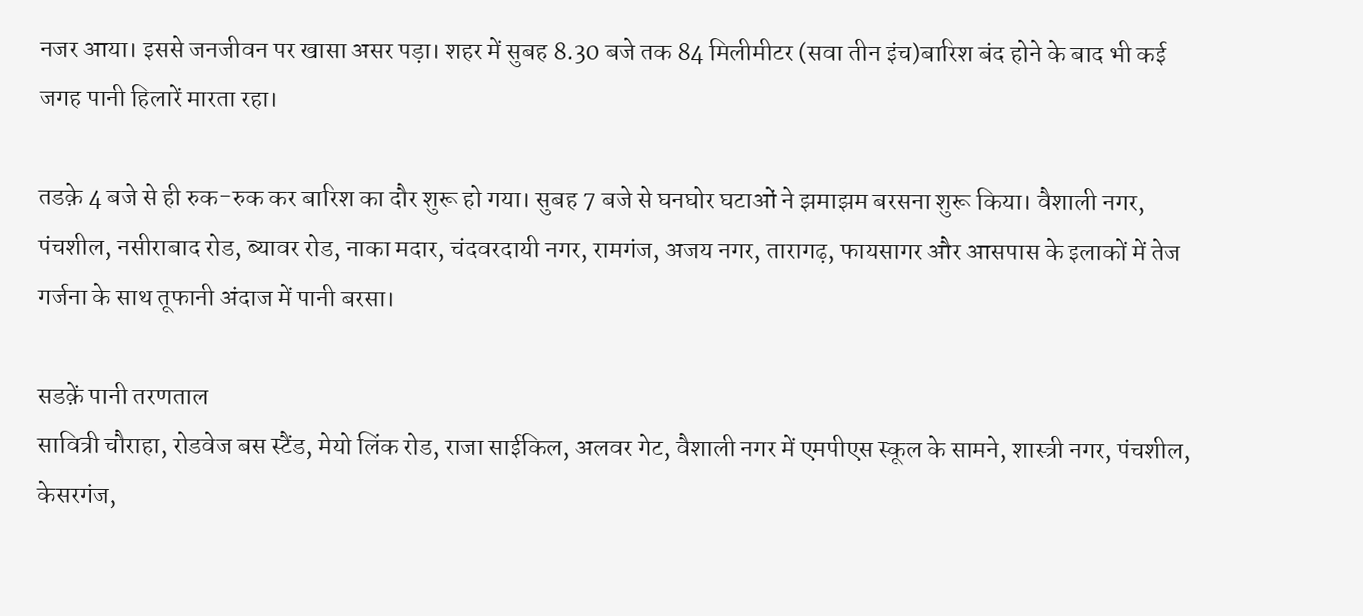नजर आया। इससे जनजीवन पर खासा असर पड़ा। शहर में सुबह 8.30 बजे तक 84 मिलीमीटर (सवा तीन इंच)बारिश बंद होने के बाद भी कई जगह पानी हिलारें मारता रहा।

तडक़े 4 बजे से ही रुक-रुक कर बारिश का दौर शुरू हो गया। सुबह 7 बजे से घनघोर घटाओं ने झमाझम बरसना शुरू किया। वैशाली नगर, पंचशील, नसीराबाद रोड, ब्यावर रोड, नाका मदार, चंदवरदायी नगर, रामगंज, अजय नगर, तारागढ़, फायसागर और आसपास के इलाकों में तेज गर्जना के साथ तूफानी अंदाज में पानी बरसा।

सडक़ें पानी तरणताल
सावित्री चौराहा, रोडवेज बस स्टैंड, मेयो लिंक रोड, राजा साईकिल, अलवर गेट, वैशाली नगर में एमपीएस स्कूल के सामने, शास्त्री नगर, पंचशील, केसरगंज,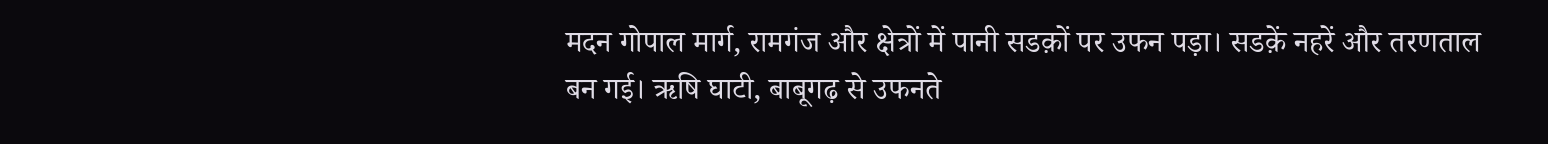मदन गोपाल मार्ग, रामगंज और क्षेत्रों में पानी सडक़ों पर उफन पड़ा। सडक़ें नहरें और तरणताल बन गई। ऋषि घाटी, बाबूगढ़ से उफनते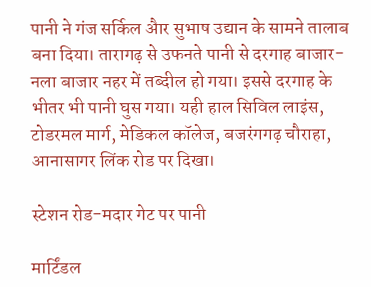पानी ने गंज सर्किल अैार सुभाष उद्यान के सामने तालाब बना दिया। तारागढ़ से उफनते पानी से दरगाह बाजार-नला बाजार नहर में तब्दील हो गया। इससे दरगाह के भीतर भी पानी घुस गया। यही हाल सिविल लाइंस, टोडरमल मार्ग, मेडिकल कॉलेज, बजरंगगढ़ चौराहा, आनासागर लिंक रोड पर दिखा।

स्टेशन रोड-मदार गेट पर पानी

मार्टिंडल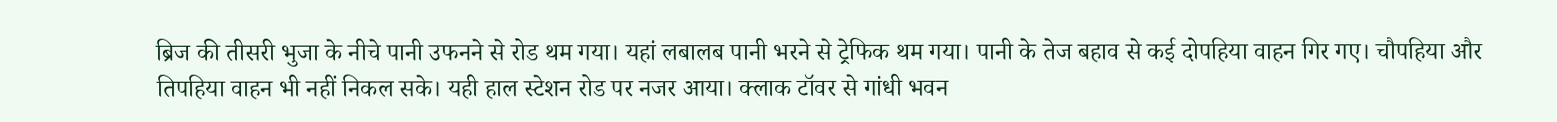ब्रिज की तीसरी भुजा के नीचे पानी उफनने से रोड थम गया। यहां लबालब पानी भरने से ट्रेफिक थम गया। पानी के तेज बहाव से कई दोपहिया वाहन गिर गए। चौपहिया और तिपहिया वाहन भी नहीं निकल सके। यही हाल स्टेशन रोड पर नजर आया। क्लाक टॉवर से गांधी भवन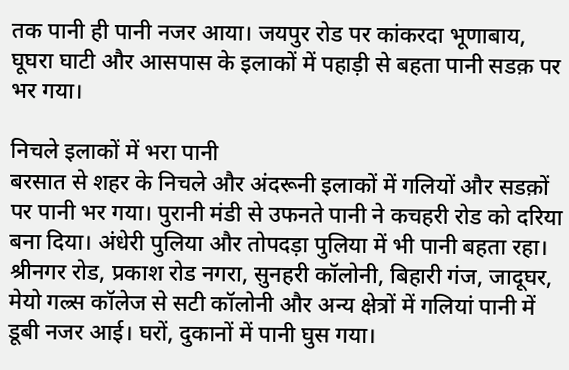तक पानी ही पानी नजर आया। जयपुर रोड पर कांकरदा भूणाबाय, घूघरा घाटी और आसपास के इलाकों में पहाड़ी से बहता पानी सडक़ पर भर गया।

निचले इलाकों में भरा पानी
बरसात से शहर के निचले और अंदरूनी इलाकों में गलियों और सडक़ों पर पानी भर गया। पुरानी मंडी से उफनते पानी ने कचहरी रोड को दरिया बना दिया। अंधेरी पुलिया और तोपदड़ा पुलिया में भी पानी बहता रहा। श्रीनगर रोड, प्रकाश रोड नगरा, सुनहरी कॉलोनी, बिहारी गंज, जादूघर, मेयो गल्र्स कॉलेज से सटी कॉलोनी और अन्य क्षेत्रों में गलियां पानी में डूबी नजर आई। घरों, दुकानों में पानी घुस गया।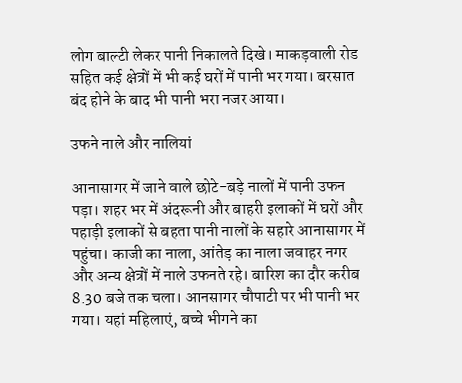लोग बाल्टी लेकर पानी निकालते दिखे। माकड़वाली रोड सहित कई क्षेत्रों में भी कई घरों में पानी भर गया। बरसात बंद होने के बाद भी पानी भरा नजर आया।

उफने नाले और नालियां

आनासागर में जाने वाले छोटे-बड़े नालों में पानी उफन पड़ा। शहर भर में अंदरूनी और बाहरी इलाकों में घरों और पहाड़ी इलाकों से बहता पानी नालों के सहारे आनासागर में पहुंचा। काजी का नाला, आंतेड़ का नाला जवाहर नगर और अन्य क्षेत्रों में नाले उफनते रहे। बारिश का दौर करीब 8.30 बजे तक चला। आनसागर चौपाटी पर भी पानी भर गया। यहां महिलाएं, बच्चे भीगने का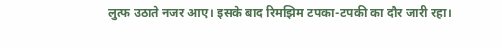लुत्फ उठाते नजर आए। इसके बाद रिमझिम टपका-टपकी का दौर जारी रहा।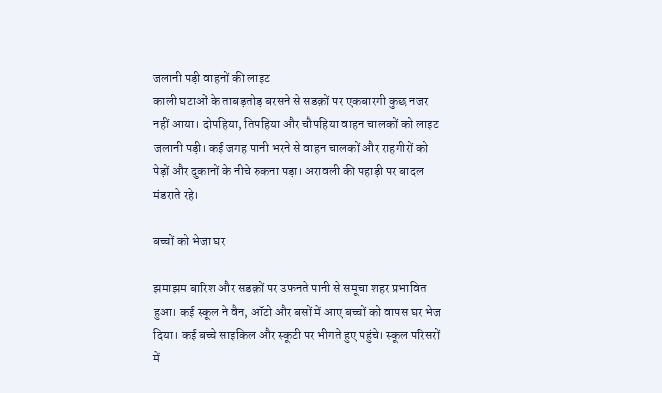जलानी पड़ी वाहनों की लाइट
काली घटाओं के ताबड़तोड़ बरसने से सडक़ों पर एकबारगी कुछ नजर नहीं आया। दोपहिया, तिपहिया और चौपहिया वाहन चालकों को लाइट जलानी पड़ी। कई जगह पानी भरने से वाहन चालकों और राहगीरों को पेड़ों और दुकानों के नीचे रुकना पड़ा। अरावली की पहाड़ी पर बादल मंडराते रहे।

बच्चों को भेजा घर

झमाझम बारिश और सडक़ों पर उफनते पानी से समूचा शहर प्रभावित हुआ। कई स्कूल ने वैन, ऑटो और बसों में आए बच्चों को वापस घर भेज दिया। कई बच्चे साइकिल और स्कूटी पर भीगते हुए पहुंचे। स्कूल परिसरों में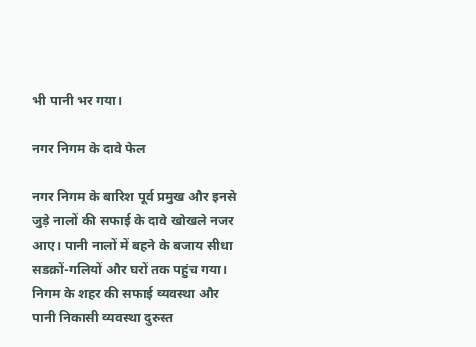भी पानी भर गया।

नगर निगम के दावे फेल

नगर निगम के बारिश पूर्व प्रमुख और इनसे जुड़े नालों की सफाई के दावे खोखले नजर आए। पानी नालों में बहने के बजाय सीधा सडक़ों-गलियों और घरों तक पहुंच गया। निगम के शहर की सफाई व्यवस्था और पानी निकासी व्यवस्था दुरुस्त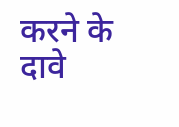करने के दावे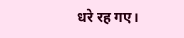धरे रह गए।